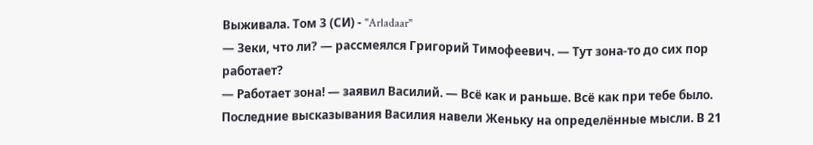Выживала. Том 3 (СИ) - "Arladaar"
— Зеки, что ли? — рассмеялся Григорий Тимофеевич. — Тут зона-то до сих пор работает?
— Работает зона! — заявил Василий. — Всё как и раньше. Всё как при тебе было.
Последние высказывания Василия навели Женьку на определённые мысли. В 21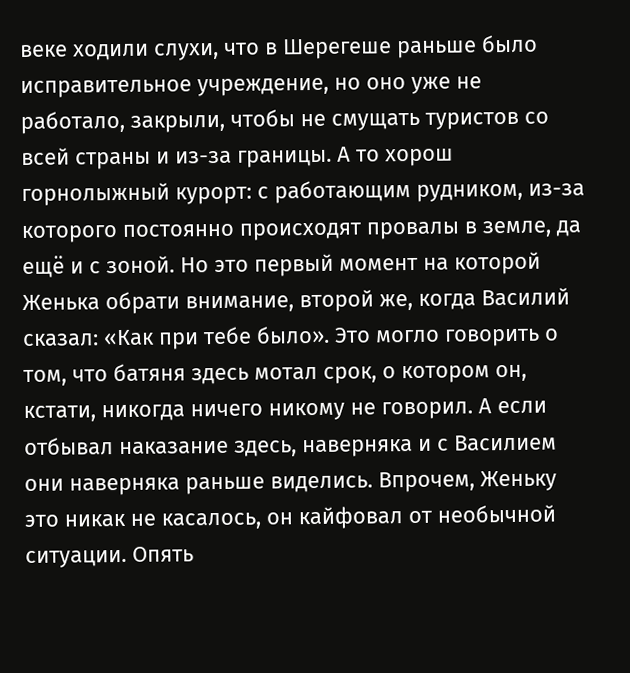веке ходили слухи, что в Шерегеше раньше было исправительное учреждение, но оно уже не работало, закрыли, чтобы не смущать туристов со всей страны и из-за границы. А то хорош горнолыжный курорт: с работающим рудником, из-за которого постоянно происходят провалы в земле, да ещё и с зоной. Но это первый момент на которой Женька обрати внимание, второй же, когда Василий сказал: «Как при тебе было». Это могло говорить о том, что батяня здесь мотал срок, о котором он, кстати, никогда ничего никому не говорил. А если отбывал наказание здесь, наверняка и с Василием они наверняка раньше виделись. Впрочем, Женьку это никак не касалось, он кайфовал от необычной ситуации. Опять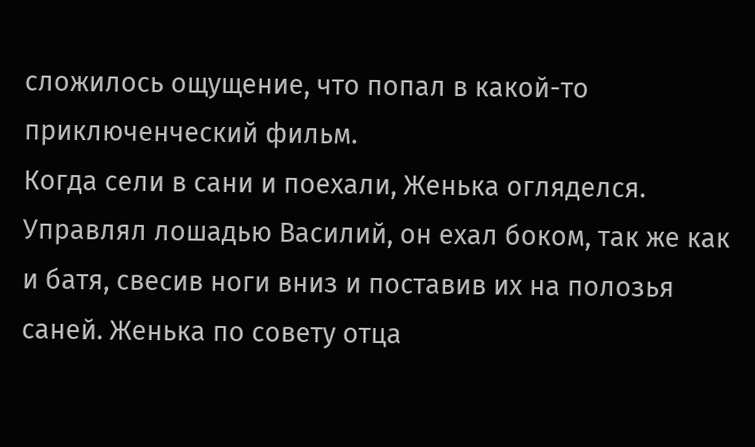сложилось ощущение, что попал в какой-то приключенческий фильм.
Когда сели в сани и поехали, Женька огляделся. Управлял лошадью Василий, он ехал боком, так же как и батя, свесив ноги вниз и поставив их на полозья саней. Женька по совету отца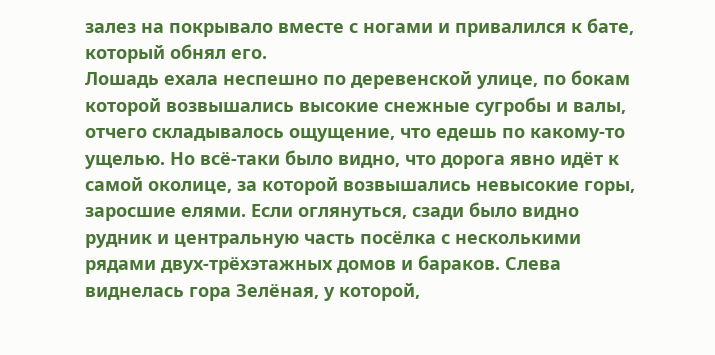залез на покрывало вместе с ногами и привалился к бате, который обнял его.
Лошадь ехала неспешно по деревенской улице, по бокам которой возвышались высокие снежные сугробы и валы, отчего складывалось ощущение, что едешь по какому-то ущелью. Но всё-таки было видно, что дорога явно идёт к самой околице, за которой возвышались невысокие горы, заросшие елями. Если оглянуться, сзади было видно рудник и центральную часть посёлка с несколькими рядами двух-трёхэтажных домов и бараков. Слева виднелась гора Зелёная, у которой,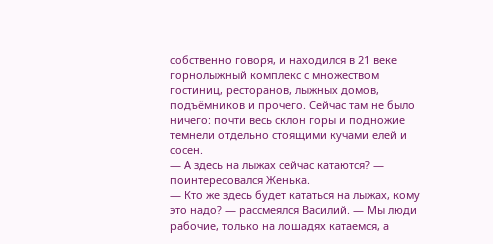собственно говоря, и находился в 21 веке горнолыжный комплекс с множеством гостиниц, ресторанов, лыжных домов, подъёмников и прочего. Сейчас там не было ничего: почти весь склон горы и подножие темнели отдельно стоящими кучами елей и сосен.
— А здесь на лыжах сейчас катаются? — поинтересовался Женька.
— Кто же здесь будет кататься на лыжах, кому это надо? — рассмеялся Василий. — Мы люди рабочие, только на лошадях катаемся, а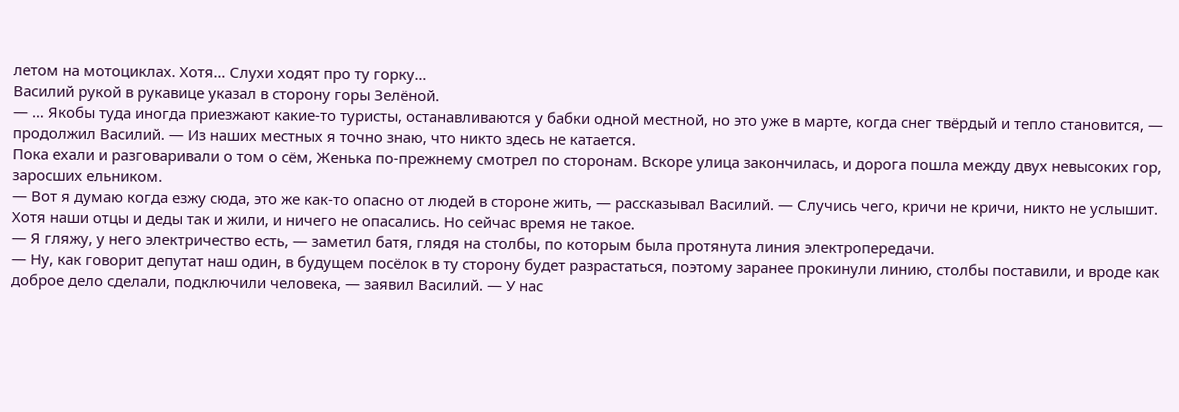летом на мотоциклах. Хотя… Слухи ходят про ту горку…
Василий рукой в рукавице указал в сторону горы Зелёной.
— … Якобы туда иногда приезжают какие-то туристы, останавливаются у бабки одной местной, но это уже в марте, когда снег твёрдый и тепло становится, — продолжил Василий. — Из наших местных я точно знаю, что никто здесь не катается.
Пока ехали и разговаривали о том о сём, Женька по-прежнему смотрел по сторонам. Вскоре улица закончилась, и дорога пошла между двух невысоких гор, заросших ельником.
— Вот я думаю когда езжу сюда, это же как-то опасно от людей в стороне жить, — рассказывал Василий. — Случись чего, кричи не кричи, никто не услышит. Хотя наши отцы и деды так и жили, и ничего не опасались. Но сейчас время не такое.
— Я гляжу, у него электричество есть, — заметил батя, глядя на столбы, по которым была протянута линия электропередачи.
— Ну, как говорит депутат наш один, в будущем посёлок в ту сторону будет разрастаться, поэтому заранее прокинули линию, столбы поставили, и вроде как доброе дело сделали, подключили человека, — заявил Василий. — У нас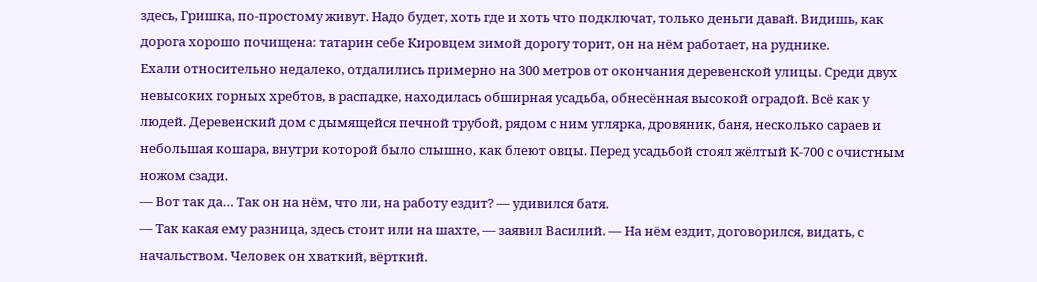здесь, Гришка, по-простому живут. Надо будет, хоть где и хоть что подключат, только деньги давай. Видишь, как дорога хорошо почищена: татарин себе Кировцем зимой дорогу торит, он на нём работает, на руднике.
Ехали относительно недалеко, отдалились примерно на 300 метров от окончания деревенской улицы. Среди двух невысоких горных хребтов, в распадке, находилась обширная усадьба, обнесённая высокой оградой. Всё как у людей. Деревенский дом с дымящейся печной трубой, рядом с ним углярка, дровяник, баня, несколько сараев и небольшая кошара, внутри которой было слышно, как блеют овцы. Перед усадьбой стоял жёлтый К-700 с очистным ножом сзади.
— Вот так да… Так он на нём, что ли, на работу ездит? — удивился батя.
— Так какая ему разница, здесь стоит или на шахте, — заявил Василий. — На нём ездит, договорился, видать, с начальством. Человек он хваткий, вёрткий.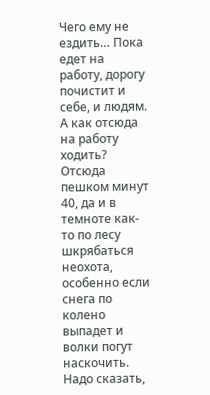Чего ему не ездить… Пока едет на работу, дорогу почистит и себе, и людям. А как отсюда на работу ходить? Отсюда пешком минут 40, да и в темноте как-то по лесу шкрябаться неохота, особенно если снега по колено выпадет и волки погут наскочить.
Надо сказать,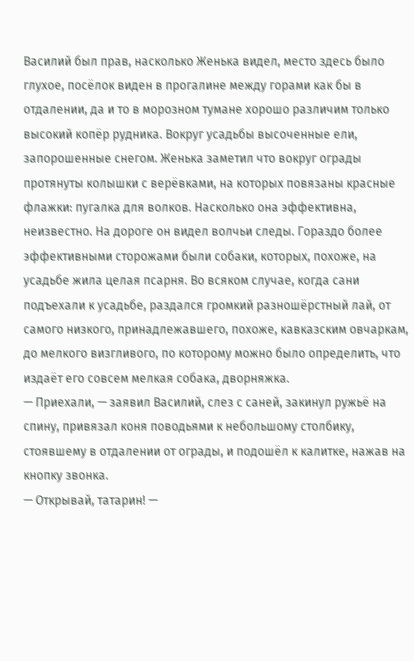Василий был прав, насколько Женька видел, место здесь было глухое, посёлок виден в прогалине между горами как бы в отдалении, да и то в морозном тумане хорошо различим только высокий копёр рудника. Вокруг усадьбы высоченные ели, запорошенные снегом. Женька заметил что вокруг ограды протянуты колышки с верёвками, на которых повязаны красные флажки: пугалка для волков. Насколько она эффективна, неизвестно. На дороге он видел волчьи следы. Гораздо более эффективными сторожами были собаки, которых, похоже, на усадьбе жила целая псарня. Во всяком случае, когда сани подъехали к усадьбе, раздался громкий разношёрстный лай, от самого низкого, принадлежавшего, похоже, кавказским овчаркам, до мелкого визгливого, по которому можно было определить, что издаёт его совсем мелкая собака, дворняжка.
— Приехали, — заявил Василий, слез с саней, закинул ружьё на спину, привязал коня поводьями к небольшому столбику, стоявшему в отдалении от ограды, и подошёл к калитке, нажав на кнопку звонка.
— Открывай, татарин! —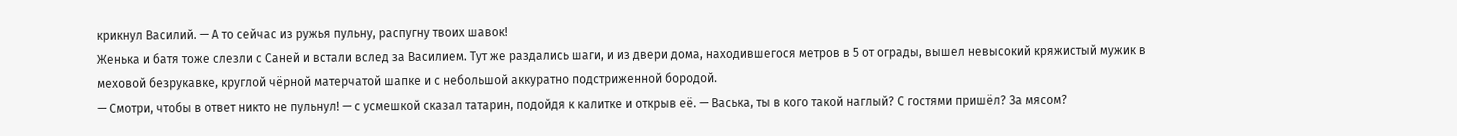крикнул Василий. — А то сейчас из ружья пульну, распугну твоих шавок!
Женька и батя тоже слезли с Саней и встали вслед за Василием. Тут же раздались шаги, и из двери дома, находившегося метров в 5 от ограды, вышел невысокий кряжистый мужик в меховой безрукавке, круглой чёрной матерчатой шапке и с небольшой аккуратно подстриженной бородой.
— Смотри, чтобы в ответ никто не пульнул! — с усмешкой сказал татарин, подойдя к калитке и открыв её. — Васька, ты в кого такой наглый? С гостями пришёл? За мясом?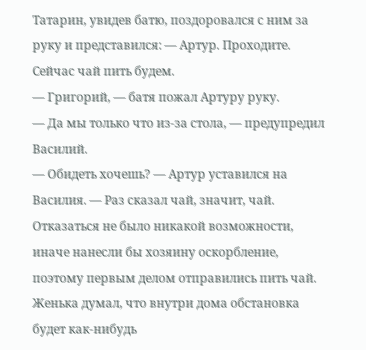Татарин, увидев батю, поздоровался с ним за руку и представился: — Артур. Проходите. Сейчас чай пить будем.
— Григорий, — батя пожал Артуру руку.
— Да мы только что из-за стола, — предупредил Василий.
— Обидеть хочешь? — Артур уставился на Василия. — Раз сказал чай, значит, чай.
Отказаться не было никакой возможности, иначе нанесли бы хозяину оскорбление, поэтому первым делом отправились пить чай. Женька думал, что внутри дома обстановка будет как-нибудь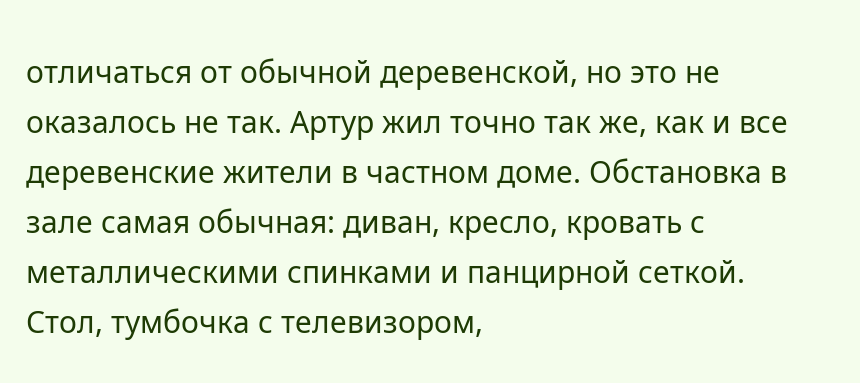отличаться от обычной деревенской, но это не оказалось не так. Артур жил точно так же, как и все деревенские жители в частном доме. Обстановка в зале самая обычная: диван, кресло, кровать с металлическими спинками и панцирной сеткой. Стол, тумбочка с телевизором,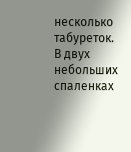несколько табуреток. В двух небольших спаленках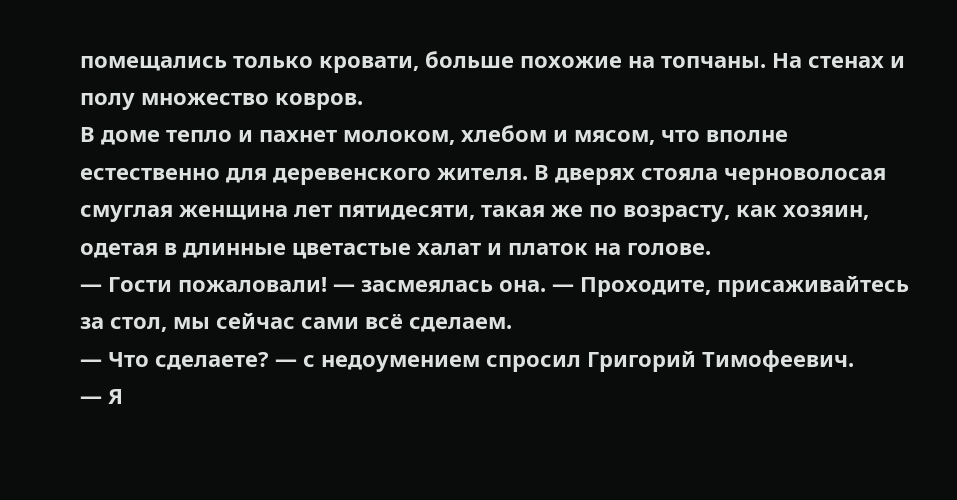помещались только кровати, больше похожие на топчаны. На стенах и полу множество ковров.
В доме тепло и пахнет молоком, хлебом и мясом, что вполне естественно для деревенского жителя. В дверях стояла черноволосая смуглая женщина лет пятидесяти, такая же по возрасту, как хозяин, одетая в длинные цветастые халат и платок на голове.
— Гости пожаловали! — засмеялась она. — Проходите, присаживайтесь за стол, мы сейчас сами всё сделаем.
— Что сделаете? — с недоумением спросил Григорий Тимофеевич.
— Я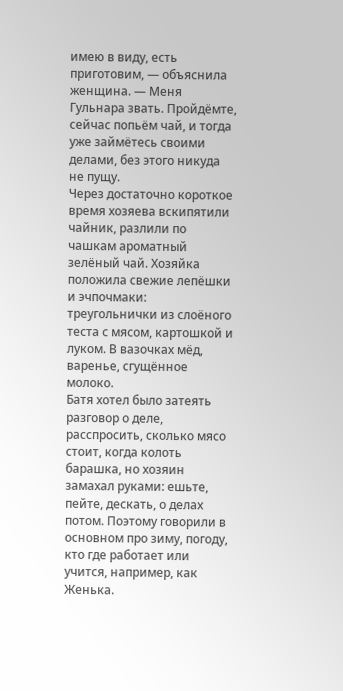имею в виду, есть приготовим, — объяснила женщина. — Меня Гульнара звать. Пройдёмте, сейчас попьём чай, и тогда уже займётесь своими делами, без этого никуда не пущу.
Через достаточно короткое время хозяева вскипятили чайник, разлили по чашкам ароматный зелёный чай. Хозяйка положила свежие лепёшки и эчпочмаки: треугольнички из слоёного теста с мясом, картошкой и луком. В вазочках мёд, варенье, сгущённое молоко.
Батя хотел было затеять разговор о деле, расспросить, сколько мясо стоит, когда колоть барашка, но хозяин замахал руками: ешьте, пейте, дескать, о делах потом. Поэтому говорили в основном про зиму, погоду, кто где работает или учится, например, как Женька.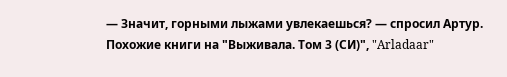— Значит, горными лыжами увлекаешься? — спросил Артур.
Похожие книги на "Выживала. Том 3 (СИ)", "Arladaar"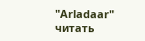"Arladaar" читать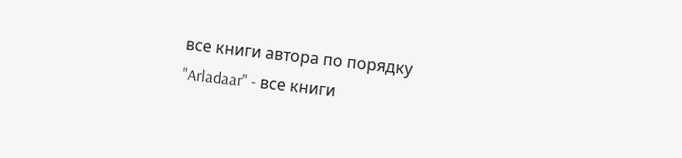все книги автора по порядку
"Arladaar" - все книги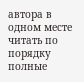автора в одном месте читать по порядку полные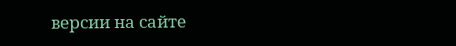версии на сайте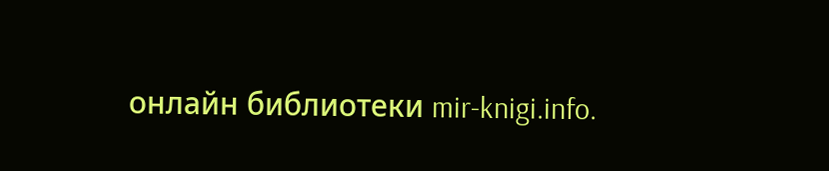онлайн библиотеки mir-knigi.info.